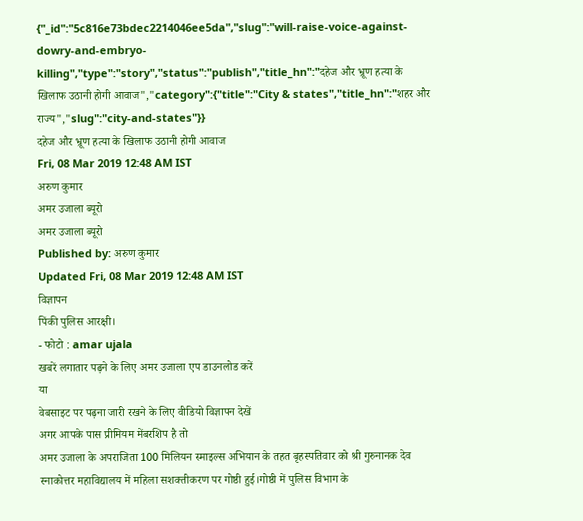{"_id":"5c816e73bdec2214046ee5da","slug":"will-raise-voice-against-dowry-and-embryo-killing","type":"story","status":"publish","title_hn":"दहेज और भ्रूण हत्या के खिलाफ उठानी होगी आवाज","category":{"title":"City & states","title_hn":"शहर और राज्य","slug":"city-and-states"}}
दहेज और भ्रूण हत्या के खिलाफ उठानी होगी आवाज
Fri, 08 Mar 2019 12:48 AM IST
अरुण कुमार
अमर उजाला ब्यूरो
अमर उजाला ब्यूरो
Published by: अरुण कुमार
Updated Fri, 08 Mar 2019 12:48 AM IST
विज्ञापन
पिंकी पुलिस आरक्षी।
- फोटो : amar ujala
खबरें लगातार पढ़ने के लिए अमर उजाला एप डाउनलोड करें
या
वेबसाइट पर पढ़ना जारी रखने के लिए वीडियो विज्ञापन देखें
अगर आपके पास प्रीमियम मेंबरशिप है तो
अमर उजाला के अपराजिता 100 मिलियन स्माइल्स अभियान के तहत बृहस्पतिवार को श्री गुरुनानक देव स्नाकोत्तर महाविद्यालय में महिला सशक्तीकरण पर गोष्ठी हुई।गोष्ठी में पुलिस विभाग के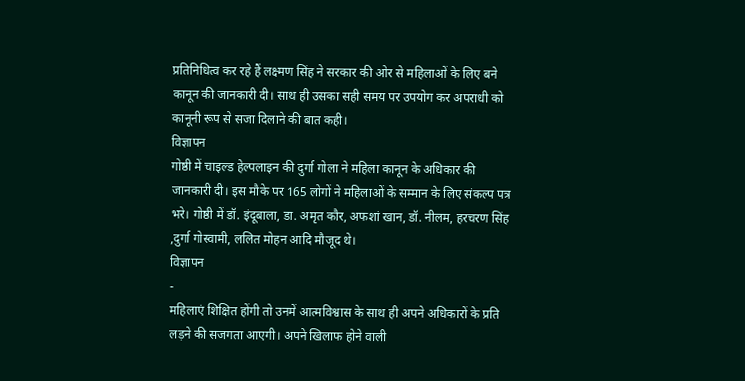प्रतिनिधित्व कर रहे हैं लक्ष्मण सिंह ने सरकार की ओर से महिलाओं के लिए बने कानून की जानकारी दी। साथ ही उसका सही समय पर उपयोग कर अपराधी को कानूनी रूप से सजा दिलाने की बात कही।
विज्ञापन
गोष्ठी में चाइल्ड हेल्पलाइन की दुर्गा गोला ने महिला कानून के अधिकार की जानकारी दी। इस मौके पर 165 लोगों ने महिलाओं के सम्मान के लिए संकल्प पत्र भरे। गोष्ठी में डॉ. इंदूबाला, डा. अमृत कौर, अफशां खान, डॉ. नीलम, हरचरण सिंह ,दुर्गा गोस्वामी, ललित मोहन आदि मौजूद थे।
विज्ञापन
-
महिलाएं शिक्षित होंगी तो उनमें आत्मविश्वास के साथ ही अपने अधिकारों के प्रति लड़ने की सजगता आएगी। अपने खिलाफ होने वाली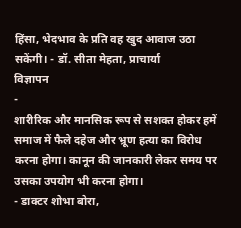हिंसा, भेदभाव के प्रति वह खुद आवाज उठा सकेंगी। - डॉ. सीता मेहता, प्राचार्या
विज्ञापन
-
शारीरिक और मानसिक रूप से सशक्त होकर हमें समाज में फैले दहेज और भ्रूण हत्या का विरोध करना होगा। कानून की जानकारी लेकर समय पर उसका उपयोग भी करना होगा।
- डाक्टर शोभा बोरा,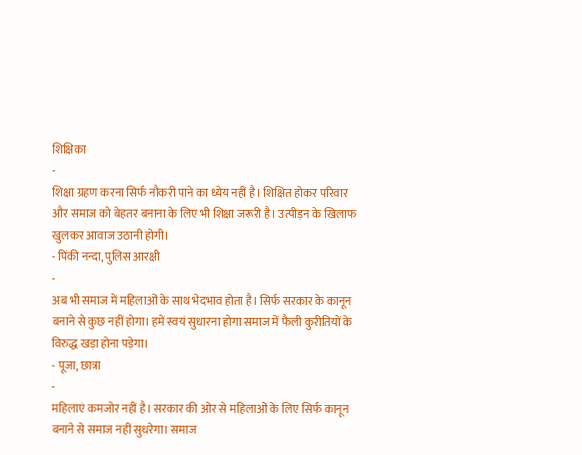शिक्षिका
-
शिक्षा ग्रहण करना सिर्फ नौकरी पाने का ध्येय नहीं है। शिक्षित होकर परिवार और समाज को बेहतर बनाना के लिए भी शिक्षा जरूरी है। उत्पीड़न के खिलाफ खुलकर आवाज उठानी होगी।
- पिंकी नन्दा, पुलिस आरक्षी
-
अब भी समाज में महिलाओं के साथ भेदभाव होता है। सिर्फ सरकार के कानून बनाने से कुछ नहीं होगा। हमें स्वयं सुधारना होगा समाज में फैली कुरीतियों के विरुद्ध खड़ा होना पड़ेगा।
- पूजा, छात्रा
-
महिलाएं कमजोर नहीं है। सरकार की ओर से महिलाओं के लिए सिर्फ कानून बनाने से समाज नहीं सुधरेगा। समाज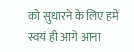को सुधारने के लिए हमें स्वयं ही आगे आना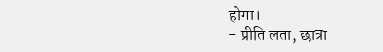होगा।
- प्रीति लता, छात्रा